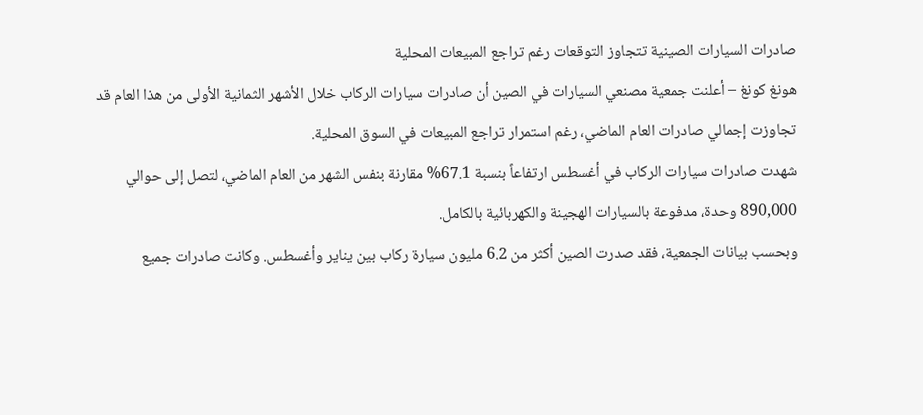صادرات السيارات الصينية تتجاوز التوقعات رغم تراجع المبيعات المحلية
هونغ كونغ – أعلنت جمعية مصنعي السيارات في الصين أن صادرات سيارات الركاب خلال الأشهر الثمانية الأولى من هذا العام قد تجاوزت إجمالي صادرات العام الماضي، رغم استمرار تراجع المبيعات في السوق المحلية.
شهدت صادرات سيارات الركاب في أغسطس ارتفاعاً بنسبة 67.1% مقارنة بنفس الشهر من العام الماضي، لتصل إلى حوالي 890,000 وحدة، مدفوعة بالسيارات الهجينة والكهربائية بالكامل.
وبحسب بيانات الجمعية، فقد صدرت الصين أكثر من 6.2 مليون سيارة ركاب بين يناير وأغسطس. وكانت صادرات جميع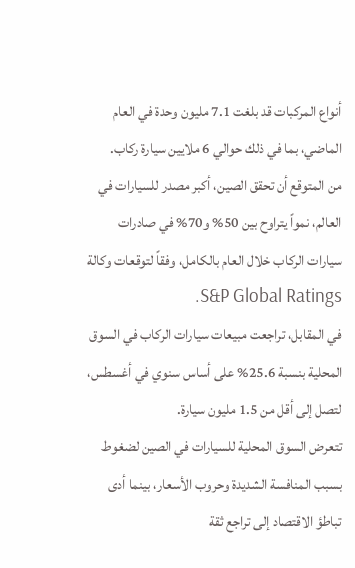أنواع المركبات قد بلغت 7.1 مليون وحدة في العام الماضي، بما في ذلك حوالي 6 ملايين سيارة ركاب.
من المتوقع أن تحقق الصين، أكبر مصدر للسيارات في العالم، نمواً يتراوح بين 50% و70% في صادرات سيارات الركاب خلال العام بالكامل، وفقاً لتوقعات وكالة S&P Global Ratings.
في المقابل، تراجعت مبيعات سيارات الركاب في السوق المحلية بنسبة 25.6% على أساس سنوي في أغسطس، لتصل إلى أقل من 1.5 مليون سيارة.
تتعرض السوق المحلية للسيارات في الصين لضغوط بسبب المنافسة الشديدة وحروب الأسعار، بينما أدى تباطؤ الاقتصاد إلى تراجع ثقة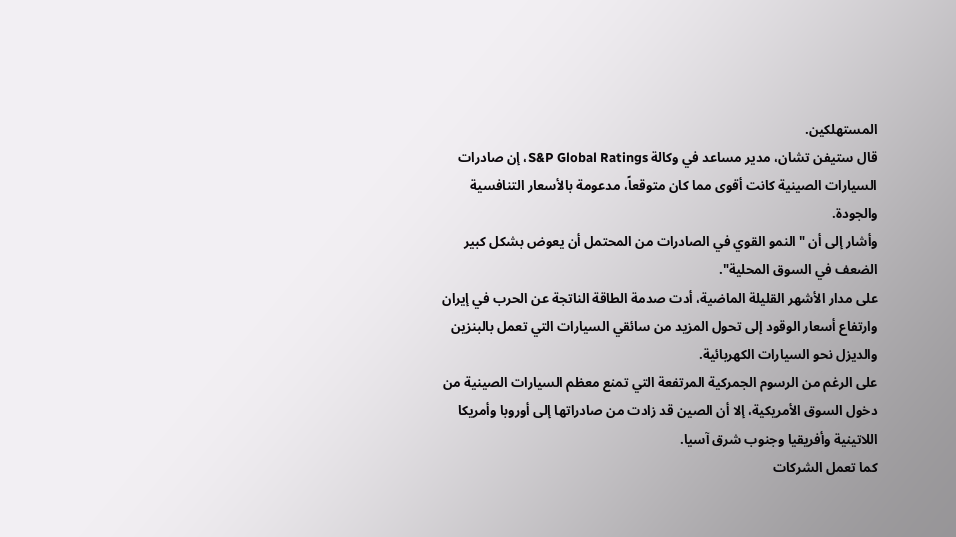المستهلكين.
قال ستيفن تشان، مدير مساعد في وكالة S&P Global Ratings، إن صادرات السيارات الصينية كانت أقوى مما كان متوقعاً، مدعومة بالأسعار التنافسية والجودة.
وأشار إلى أن "النمو القوي في الصادرات من المحتمل أن يعوض بشكل كبير الضعف في السوق المحلية".
على مدار الأشهر القليلة الماضية، أدت صدمة الطاقة الناتجة عن الحرب في إيران وارتفاع أسعار الوقود إلى تحول المزيد من سائقي السيارات التي تعمل بالبنزين والديزل نحو السيارات الكهربائية.
على الرغم من الرسوم الجمركية المرتفعة التي تمنع معظم السيارات الصينية من دخول السوق الأمريكية، إلا أن الصين قد زادت من صادراتها إلى أوروبا وأمريكا اللاتينية وأفريقيا وجنوب شرق آسيا.
كما تعمل الشركات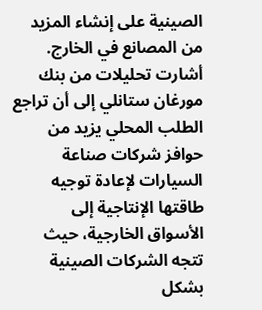الصينية على إنشاء المزيد من المصانع في الخارج.
أشارت تحليلات من بنك مورغان ستانلي إلى أن تراجع الطلب المحلي يزيد من حوافز شركات صناعة السيارات لإعادة توجيه طاقتها الإنتاجية إلى الأسواق الخارجية، حيث تتجه الشركات الصينية بشكل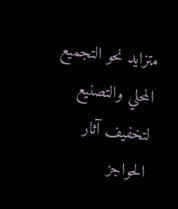متزايد نحو التجميع المحلي والتصنيع لتخفيف آثار الحواجز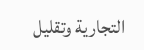التجارية وتقليل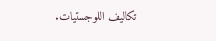تكاليف اللوجستيات.